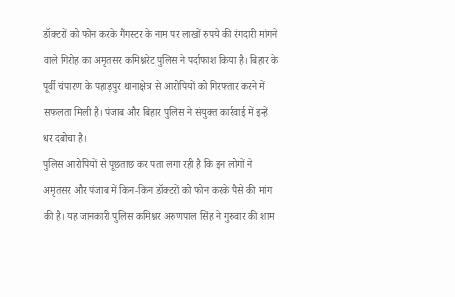डॉक्टरों को फोन करके गैंगस्टर के नाम पर लाखों रुपये की रंगदारी मांगने वाले गिरोह का अमृतसर कमिश्नरेट पुलिस ने पर्दाफाश किया है। बिहार के पूर्वी चंपारण के पहाड़पुर थानाक्षेत्र से आरोपियों को गिरफ्तार करने में सफलता मिली है। पंजाब और बिहार पुलिस ने संयुक्त कार्रवाई में इन्हें धर दबोचा है।
पुलिस आरोपियों से पूछताछ कर पता लगा रही है कि इन लोगों ने अमृतसर और पंजाब में किन-किन डॉक्टरों को फोन करके पैसे की मांग की है। यह जानकारी पुलिस कमिश्नर अरुणपाल सिंह ने गुरुवार की शाम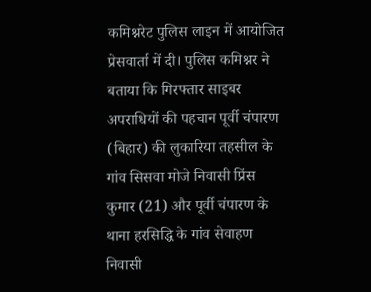कमिश्नरेट पुलिस लाइन में आयोजित प्रेसवार्ता में दी। पुलिस कमिश्नर ने बताया कि गिरफ्तार साइबर अपराधियों की पहचान पूर्वी चंपारण (बिहार) की लुकारिया तहसील के गांव सिसवा मोजे निवासी प्रिंस कुमार (21) और पूर्वी चंपारण के थाना हरसिद्धि के गांव सेवाहण निवासी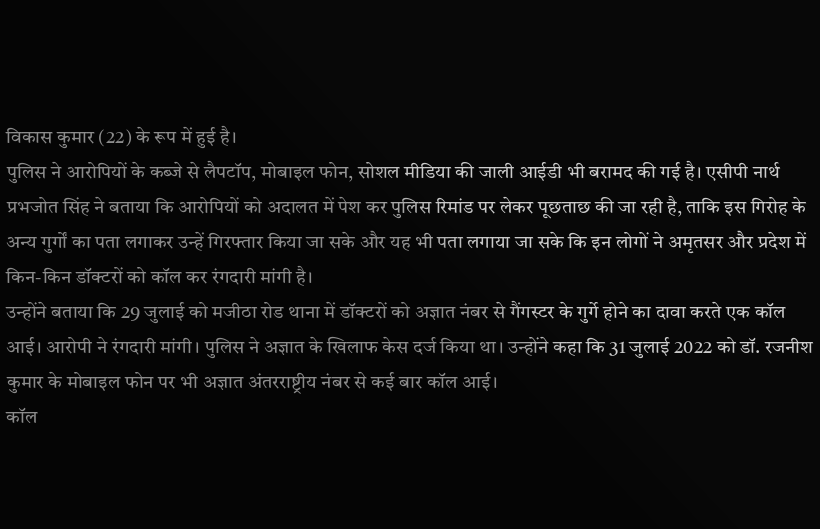विकास कुमार (22) के रूप में हुई है।
पुलिस ने आरोपियों के कब्जे से लैपटॉप, मोबाइल फोन, सोशल मीडिया की जाली आईडी भी बरामद की गई है। एसीपी नार्थ प्रभजोत सिंह ने बताया कि आरोपियों को अदालत में पेश कर पुलिस रिमांड पर लेकर पूछताछ की जा रही है, ताकि इस गिरोह के अन्य गुर्गों का पता लगाकर उन्हें गिरफ्तार किया जा सके और यह भी पता लगाया जा सके कि इन लोगों ने अमृतसर और प्रदेश में किन-किन डॉक्टरों को कॉल कर रंगदारी मांगी है।
उन्होंने बताया कि 29 जुलाई को मजीठा रोड थाना में डॉक्टरों को अज्ञात नंबर से गैंगस्टर के गुर्गे होने का दावा करते एक कॉल आई। आरोपी ने रंगदारी मांगी। पुलिस ने अज्ञात के खिलाफ केस दर्ज किया था। उन्होंने कहा कि 31 जुलाई 2022 को डॉ. रजनीश कुमार के मोबाइल फोन पर भी अज्ञात अंतरराष्ट्रीय नंबर से कई बार कॉल आई।
कॉल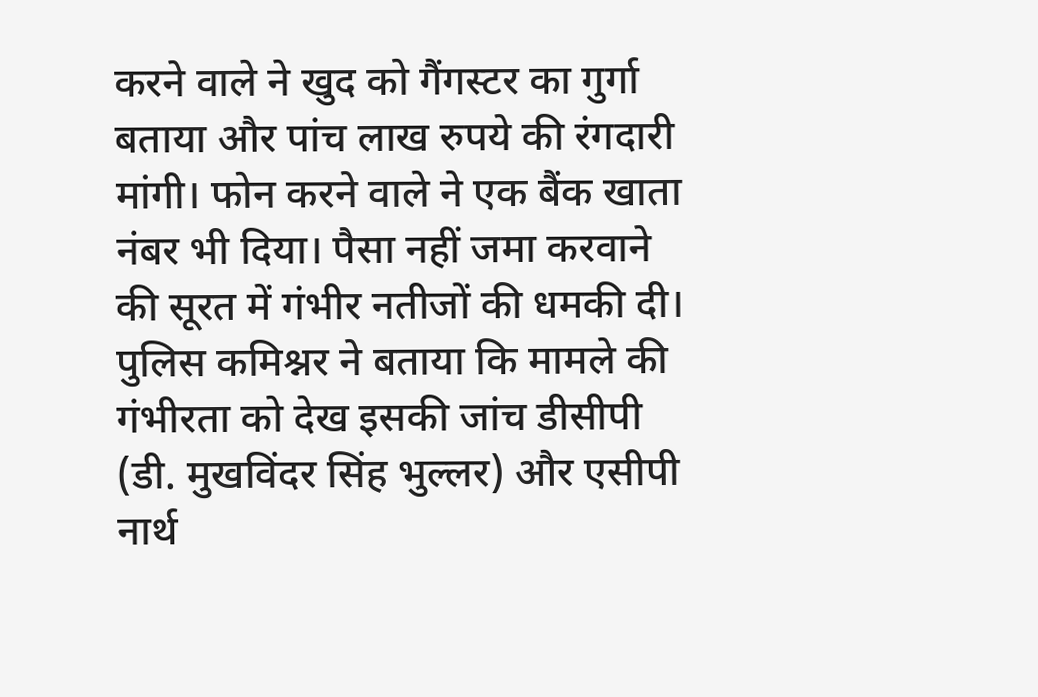करने वाले ने खुद को गैंगस्टर का गुर्गा बताया और पांच लाख रुपये की रंगदारी मांगी। फोन करने वाले ने एक बैंक खाता नंबर भी दिया। पैसा नहीं जमा करवाने की सूरत में गंभीर नतीजों की धमकी दी। पुलिस कमिश्नर ने बताया कि मामले की गंभीरता को देख इसकी जांच डीसीपी (डी. मुखविंदर सिंह भुल्लर) और एसीपी नार्थ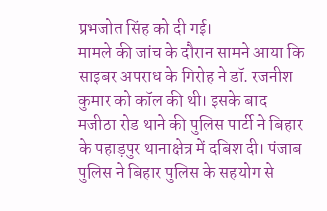प्रभजोत सिंह को दी गई।
मामले की जांच के दौरान सामने आया कि साइबर अपराध के गिरोह ने डॉ. रजनीश कुमार को कॉल की थी। इसके बाद मजीठा रोड थाने की पुलिस पार्टी ने बिहार के पहाड़पुर थानाक्षेत्र में दबिश दी। पंजाब पुलिस ने बिहार पुलिस के सहयोग से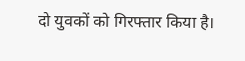दो युवकों को गिरफ्तार किया है।